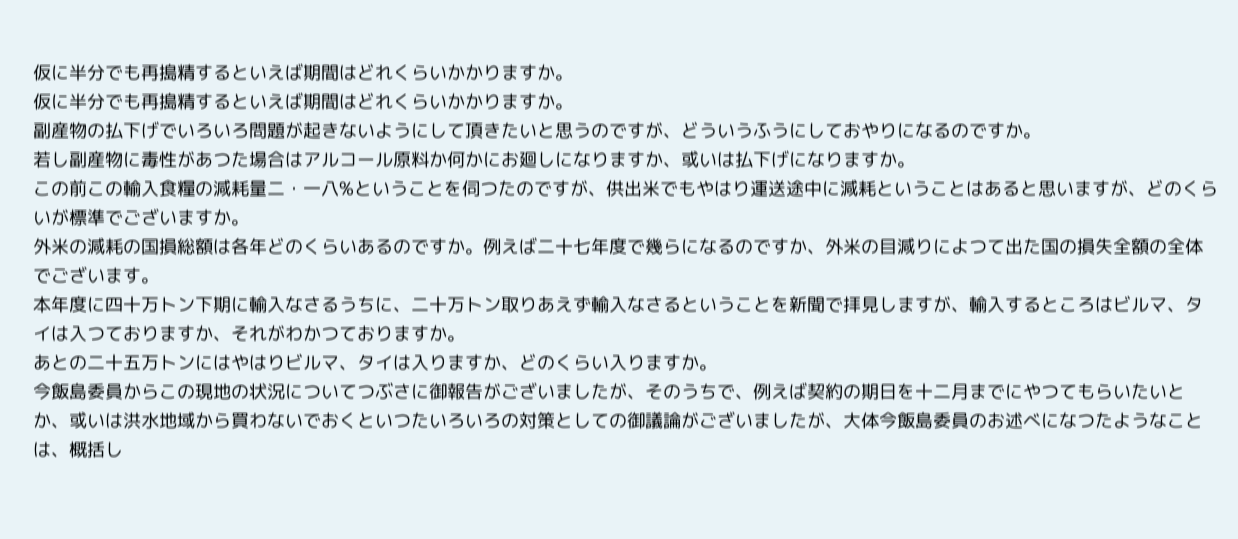仮に半分でも再搗精するといえば期間はどれくらいかかりますか。
仮に半分でも再搗精するといえば期間はどれくらいかかりますか。
副産物の払下げでいろいろ問題が起きないようにして頂きたいと思うのですが、どういうふうにしておやりになるのですか。
若し副産物に毒性があつた場合はアルコール原料か何かにお廻しになりますか、或いは払下げになりますか。
この前この輸入食糧の減耗量二・一八%ということを伺つたのですが、供出米でもやはり運送途中に減耗ということはあると思いますが、どのくらいが標準でございますか。
外米の減耗の国損総額は各年どのくらいあるのですか。例えば二十七年度で幾らになるのですか、外米の目減りによつて出た国の損失全額の全体でございます。
本年度に四十万トン下期に輸入なさるうちに、二十万トン取りあえず輸入なさるということを新聞で拝見しますが、輸入するところはビルマ、タイは入つておりますか、それがわかつておりますか。
あとの二十五万トンにはやはりビルマ、タイは入りますか、どのくらい入りますか。
今飯島委員からこの現地の状況についてつぶさに御報告がございましたが、そのうちで、例えば契約の期日を十二月までにやつてもらいたいとか、或いは洪水地域から買わないでおくといつたいろいろの対策としての御議論がございましたが、大体今飯島委員のお述べになつたようなことは、概括し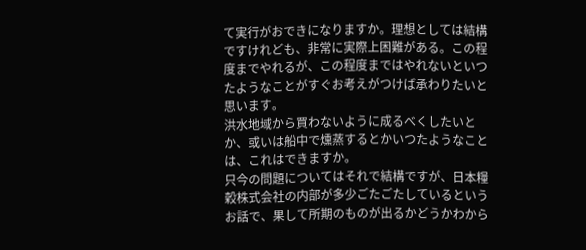て実行がおできになりますか。理想としては結構ですけれども、非常に実際上困難がある。この程度までやれるが、この程度まではやれないといつたようなことがすぐお考えがつけば承わりたいと思います。
洪水地域から買わないように成るべくしたいとか、或いは船中で燻蒸するとかいつたようなことは、これはできますか。
只今の問題についてはそれで結構ですが、日本糧穀株式会社の内部が多少ごたごたしているというお話で、果して所期のものが出るかどうかわから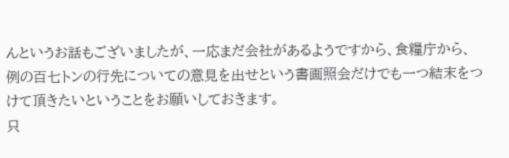んというお話もございましたが、一応まだ会社があるようですから、食糧庁から、例の百七トンの行先についての意見を出せという書画照会だけでも一つ結末をつけて頂きたいということをお願いしておきます。
只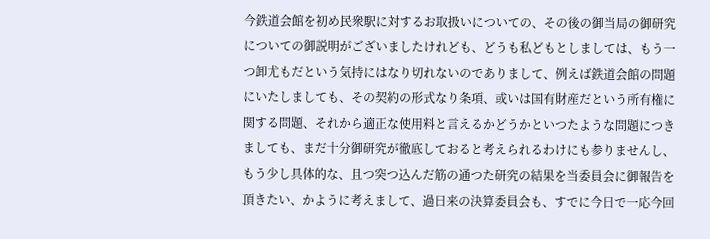今鉄道会館を初め民衆駅に対するお取扱いについての、その後の御当局の御研究についての御説明がございましたけれども、どうも私どもとしましては、もう一つ卸尤もだという気持にはなり切れないのでありまして、例えば鉄道会館の問題にいたしましても、その契約の形式なり条項、或いは国有財産だという所有権に関する問題、それから適正な使用料と言えるかどうかといつたような問題につきましても、まだ十分御研究が徹底しておると考えられるわけにも参りませんし、もう少し具体的な、且つ突つ込んだ筋の通つた研究の結果を当委員会に御報告を頂きたい、かように考えまして、過日来の決算委員会も、すでに今日で一応今回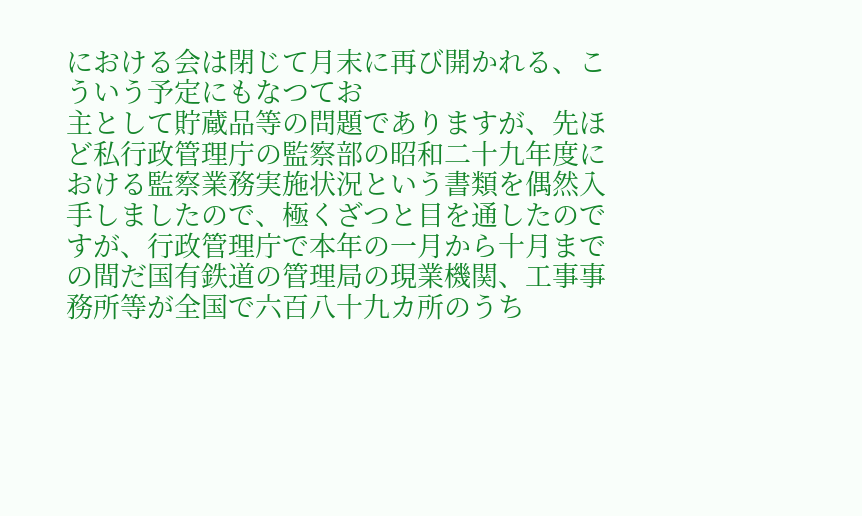における会は閉じて月末に再び開かれる、こういう予定にもなつてお
主として貯蔵品等の問題でありますが、先ほど私行政管理庁の監察部の昭和二十九年度における監察業務実施状況という書類を偶然入手しましたので、極くざつと目を通したのですが、行政管理庁で本年の一月から十月までの間だ国有鉄道の管理局の現業機関、工事事務所等が全国で六百八十九カ所のうち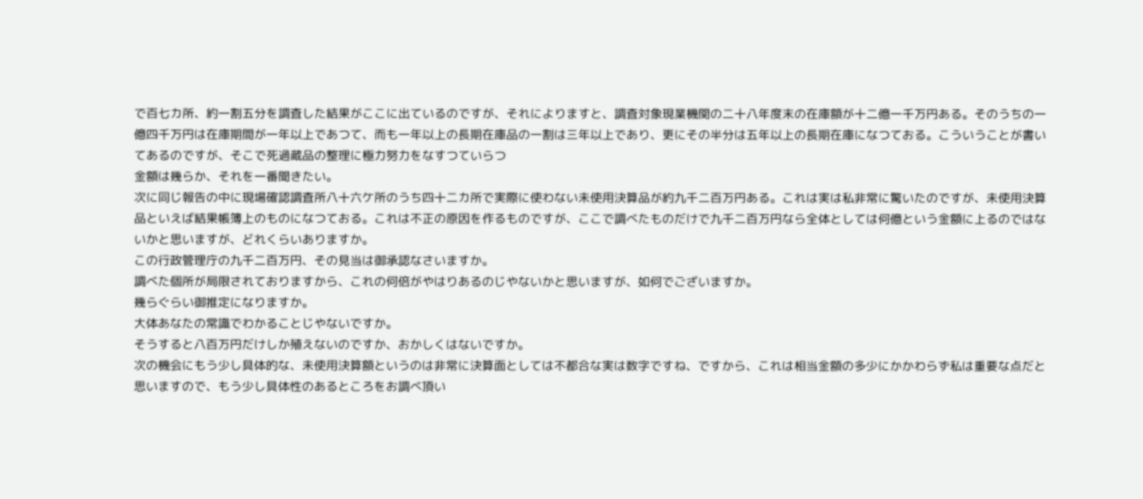で百七カ所、約一割五分を調査した結果がここに出ているのですが、それによりますと、調査対象現業機関の二十八年度末の在庫額が十二億一千万円ある。そのうちの一億四千万円は在庫期間が一年以上であつて、而も一年以上の長期在庫品の一割は三年以上であり、更にその半分は五年以上の長期在庫になつておる。こういうことが書いてあるのですが、そこで死過蔵品の整理に極力努力をなすつていらつ
金額は幾らか、それを一番聞きたい。
次に同じ報告の中に現場確認調査所八十六ケ所のうち四十二カ所で実際に使わない未使用決算品が約九千二百万円ある。これは実は私非常に驚いたのですが、未使用決算品といえば結果帳簿上のものになつておる。これは不正の原因を作るものですが、ここで調べたものだけで九千二百万円なら全体としては何億という金額に上るのではないかと思いますが、どれくらいありますか。
この行政管理庁の九千二百万円、その見当は御承認なさいますか。
調べた個所が局限されておりますから、これの何倍がやはりあるのじやないかと思いますが、如何でございますか。
幾らぐらい御推定になりますか。
大体あなたの常識でわかることじやないですか。
そうすると八百万円だけしか殖えないのですか、おかしくはないですか。
次の機会にもう少し具体的な、未使用決算額というのは非常に決算面としては不都合な実は数字ですね、ですから、これは相当金額の多少にかかわらず私は重要な点だと思いますので、もう少し具体性のあるところをお調べ頂い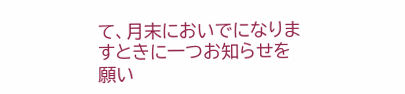て、月末においでになりますときに一つお知らせを願い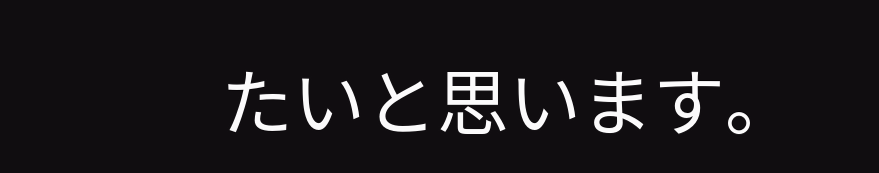たいと思います。